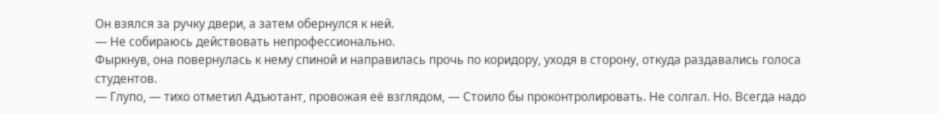Он взялся за ручку двери, а затем обернулся к ней.
— Не собираюсь действовать непрофессионально.
Фыркнув, она повернулась к нему спиной и направилась прочь по коридору, уходя в сторону, откуда раздавались голоса студентов.
— Глупо, — тихо отметил Адъютант, провожая её взглядом, — Стоило бы проконтролировать. Не солгал. Но. Всегда надо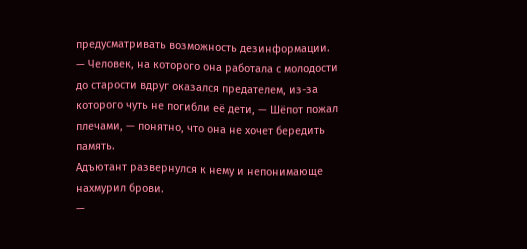предусматривать возможность дезинформации.
— Человек, на которого она работала с молодости до старости вдруг оказался предателем, из-за которого чуть не погибли её дети, — Шёпот пожал плечами, — понятно, что она не хочет бередить память.
Адъютант развернулся к нему и непонимающе нахмурил брови.
—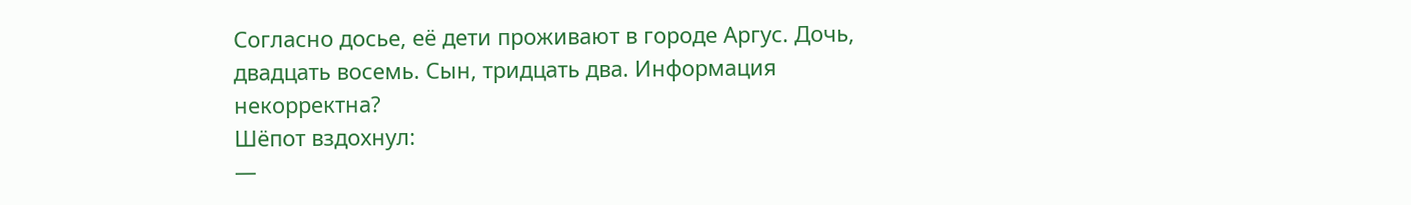Согласно досье, её дети проживают в городе Аргус. Дочь, двадцать восемь. Сын, тридцать два. Информация некорректна?
Шёпот вздохнул:
—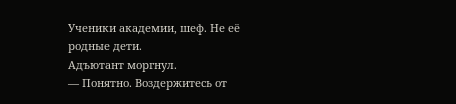Ученики академии, шеф. Не её родные дети.
Адъютант моргнул.
— Понятно. Воздержитесь от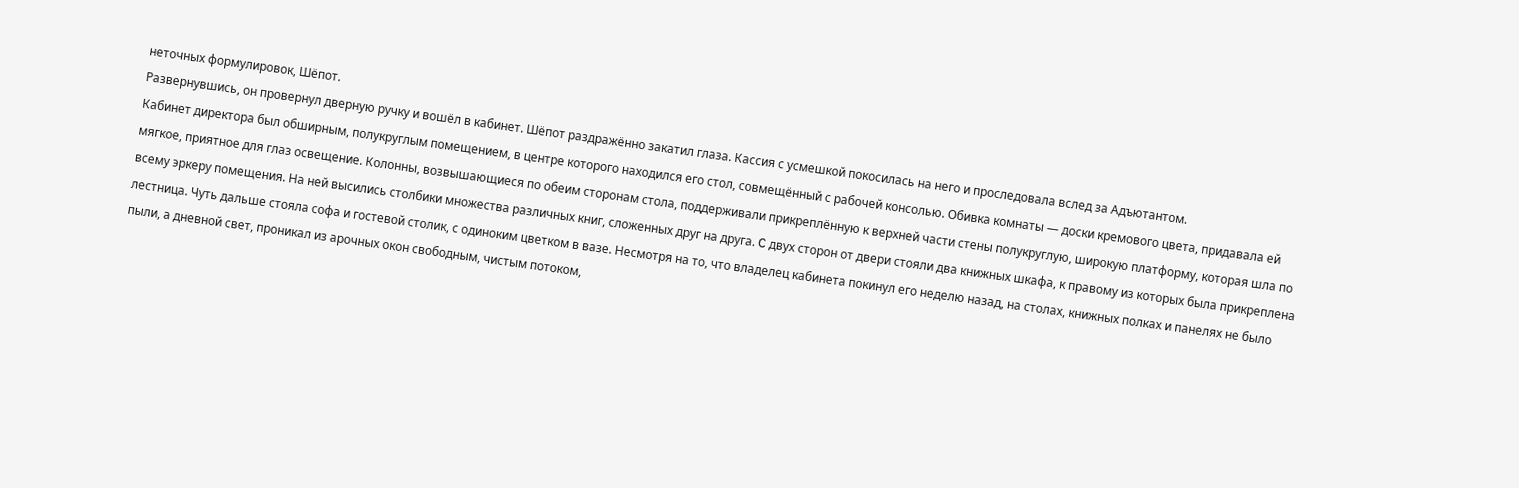неточных формулировок, Шёпот.
Развернувшись, он провернул дверную ручку и вошёл в кабинет. Шёпот раздражённо закатил глаза. Кассия с усмешкой покосилась на него и проследовала вслед за Адъютантом.
Кабинет директора был обширным, полукруглым помещением, в центре которого находился его стол, совмещённый с рабочей консолью. Обивка комнаты — доски кремового цвета, придавала ей мягкое, приятное для глаз освещение. Колонны, возвышающиеся по обеим сторонам стола, поддерживали прикреплённую к верхней части стены полукруглую, широкую платформу, которая шла по всему эркеру помещения. На ней высились столбики множества различных книг, сложенных друг на друга. C двух сторон от двери стояли два книжных шкафа, к правому из которых была прикреплена лестница. Чуть дальше стояла софа и гостевой столик, с одиноким цветком в вазе. Несмотря на то, что владелец кабинета покинул его неделю назад, на столах, книжных полках и панелях не было пыли, а дневной свет, проникал из арочных окон свободным, чистым потоком,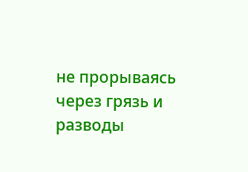не прорываясь через грязь и разводы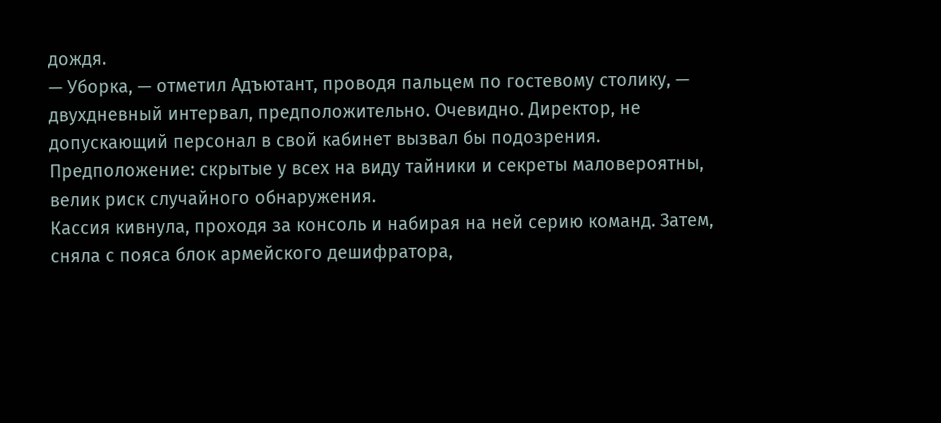дождя.
— Уборка, — отметил Адъютант, проводя пальцем по гостевому столику, — двухдневный интервал, предположительно. Очевидно. Директор, не допускающий персонал в свой кабинет вызвал бы подозрения. Предположение: скрытые у всех на виду тайники и секреты маловероятны, велик риск случайного обнаружения.
Кассия кивнула, проходя за консоль и набирая на ней серию команд. Затем, сняла с пояса блок армейского дешифратора,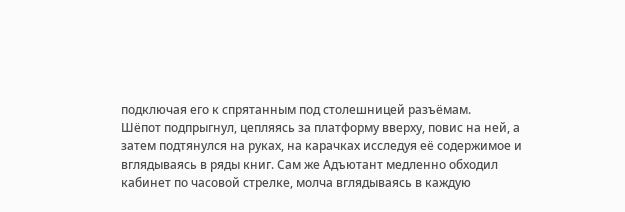подключая его к спрятанным под столешницей разъёмам.
Шёпот подпрыгнул, цепляясь за платформу вверху, повис на ней, а затем подтянулся на руках, на карачках исследуя её содержимое и вглядываясь в ряды книг. Сам же Адъютант медленно обходил кабинет по часовой стрелке, молча вглядываясь в каждую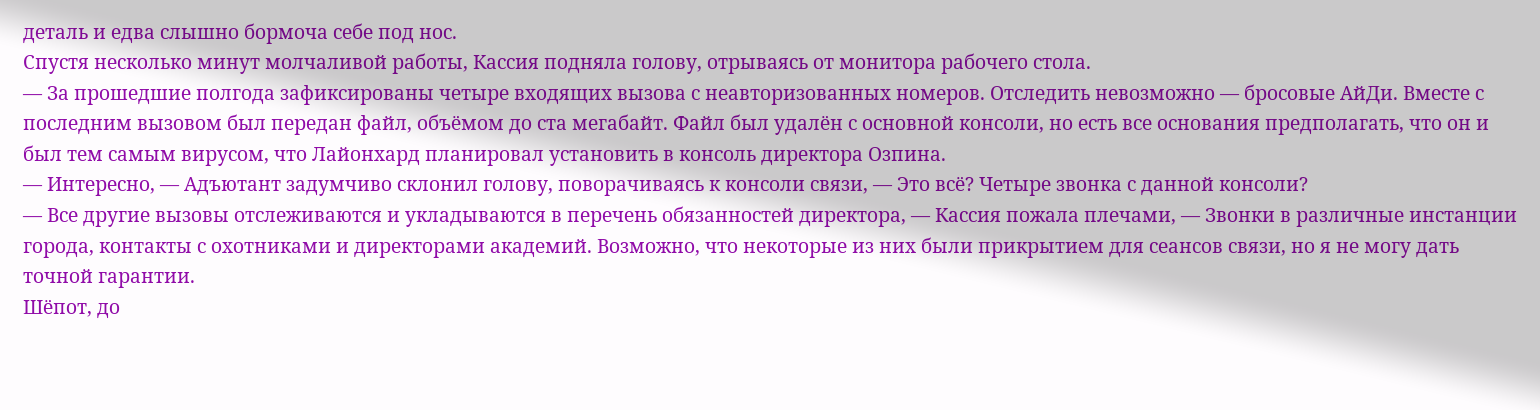деталь и едва слышно бормоча себе под нос.
Спустя несколько минут молчаливой работы, Кассия подняла голову, отрываясь от монитора рабочего стола.
— За прошедшие полгода зафиксированы четыре входящих вызова с неавторизованных номеров. Отследить невозможно — бросовые АйДи. Вместе с последним вызовом был передан файл, объёмом до ста мегабайт. Файл был удалён с основной консоли, но есть все основания предполагать, что он и был тем самым вирусом, что Лайонхард планировал установить в консоль директора Озпина.
— Интересно, — Адъютант задумчиво склонил голову, поворачиваясь к консоли связи, — Это всё? Четыре звонка с данной консоли?
— Все другие вызовы отслеживаются и укладываются в перечень обязанностей директора, — Кассия пожала плечами, — Звонки в различные инстанции города, контакты с охотниками и директорами академий. Возможно, что некоторые из них были прикрытием для сеансов связи, но я не могу дать точной гарантии.
Шёпот, до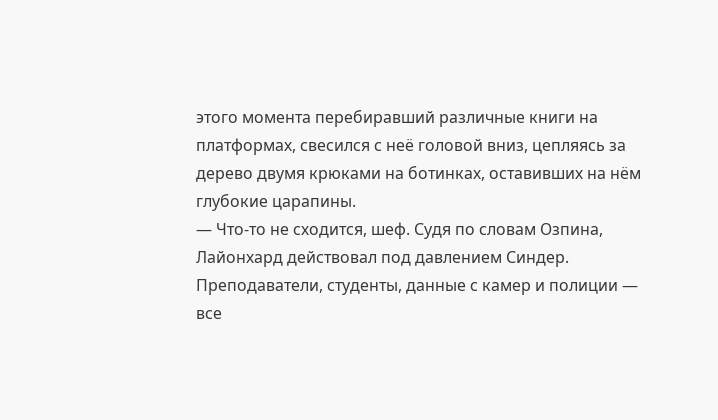этого момента перебиравший различные книги на платформах, свесился с неё головой вниз, цепляясь за дерево двумя крюками на ботинках, оставивших на нём глубокие царапины.
— Что-то не сходится, шеф. Судя по словам Озпина, Лайонхард действовал под давлением Синдер. Преподаватели, студенты, данные с камер и полиции — все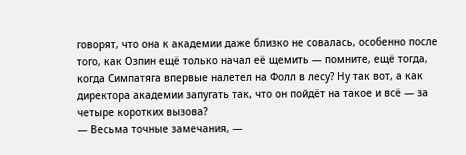говорят, что она к академии даже близко не совалась, особенно после того, как Озпин ещё только начал её щемить — помните, ещё тогда, когда Симпатяга впервые налетел на Фолл в лесу? Ну так вот, а как директора академии запугать так, что он пойдёт на такое и всё — за четыре коротких вызова?
— Весьма точные замечания, —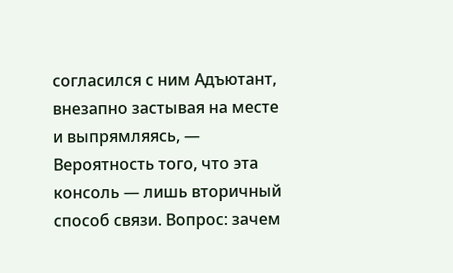согласился с ним Адъютант, внезапно застывая на месте и выпрямляясь, — Вероятность того, что эта консоль — лишь вторичный способ связи. Вопрос: зачем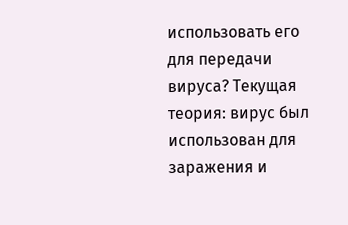использовать его для передачи вируса? Текущая теория: вирус был использован для заражения и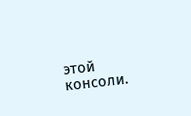этой консоли.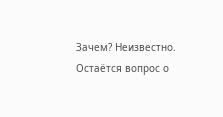Зачем? Неизвестно. Остаётся вопрос о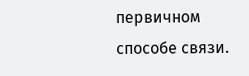первичном способе связи.